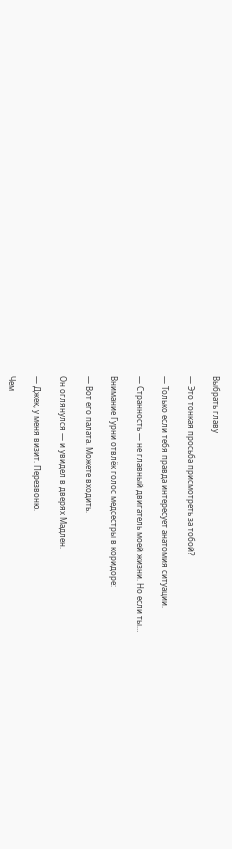Выбрать главу

— Это тонкая просьба присмотреть за тобой?

— Только если тебя правда интересует анатомия ситуации.

— Странность — не главный двигатель моей жизни. Но если ты…

Внимание Гурни отвлёк голос медсестры в коридоре:

— Вот его палата. Можете входить.

Он оглянулся — и увидел в дверях Мадлен.

— Джек, у меня визит. Перезвоню.

Чем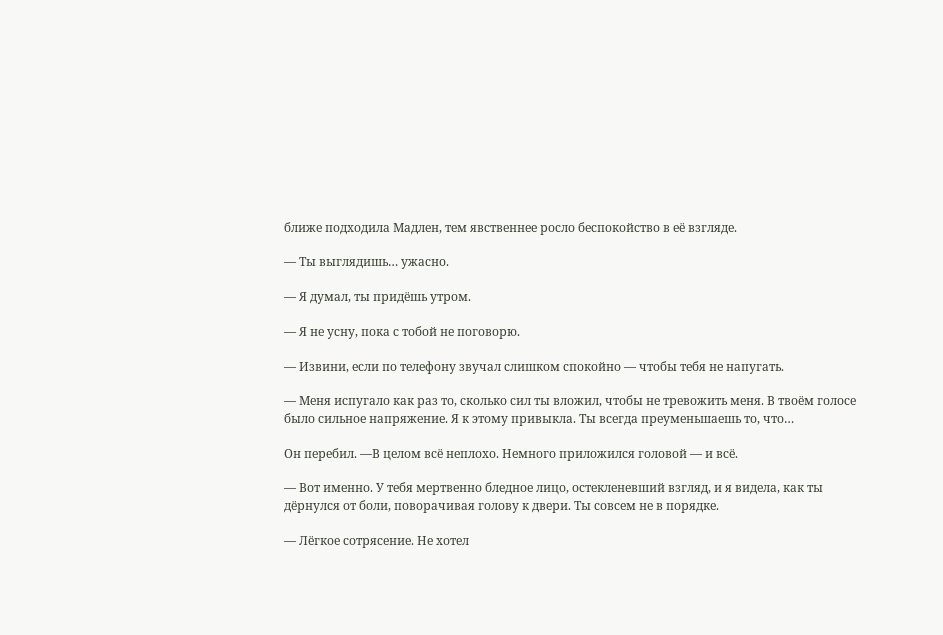ближе подходила Мадлен, тем явственнее росло беспокойство в её взгляде.

— Ты выглядишь… ужасно.

— Я думал, ты придёшь утром.

— Я не усну, пока с тобой не поговорю.

— Извини, если по телефону звучал слишком спокойно — чтобы тебя не напугать.

— Меня испугало как раз то, сколько сил ты вложил, чтобы не тревожить меня. В твоём голосе было сильное напряжение. Я к этому привыкла. Ты всегда преуменьшаешь то, что…

Он перебил. —В целом всё неплохо. Немного приложился головой — и всё.

— Вот именно. У тебя мертвенно бледное лицо, остекленевший взгляд, и я видела, как ты дёрнулся от боли, поворачивая голову к двери. Ты совсем не в порядке.

— Лёгкое сотрясение. Не хотел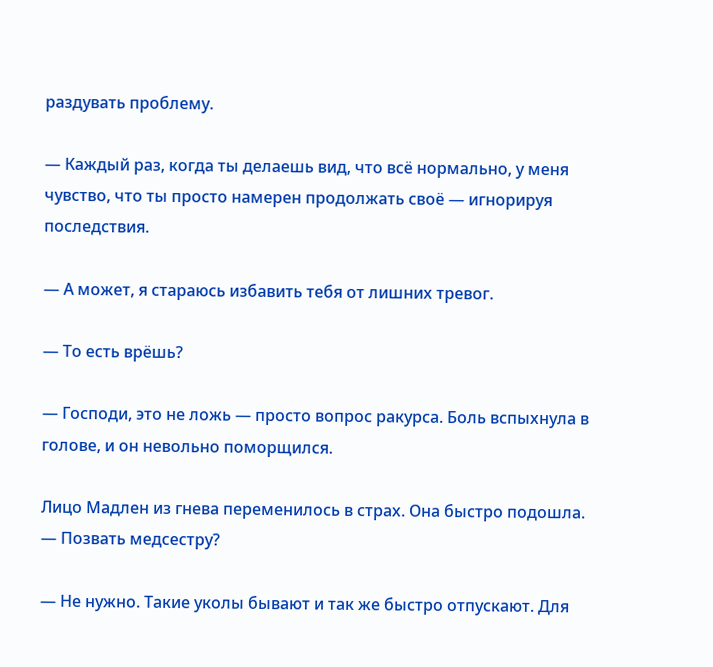раздувать проблему.

— Каждый раз, когда ты делаешь вид, что всё нормально, у меня чувство, что ты просто намерен продолжать своё — игнорируя последствия.

— А может, я стараюсь избавить тебя от лишних тревог.

— То есть врёшь?

— Господи, это не ложь — просто вопрос ракурса. Боль вспыхнула в голове, и он невольно поморщился.

Лицо Мадлен из гнева переменилось в страх. Она быстро подошла. — Позвать медсестру?

— Не нужно. Такие уколы бывают и так же быстро отпускают. Для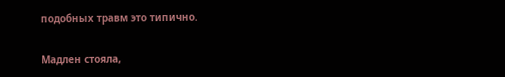подобных травм это типично.

Мадлен стояла,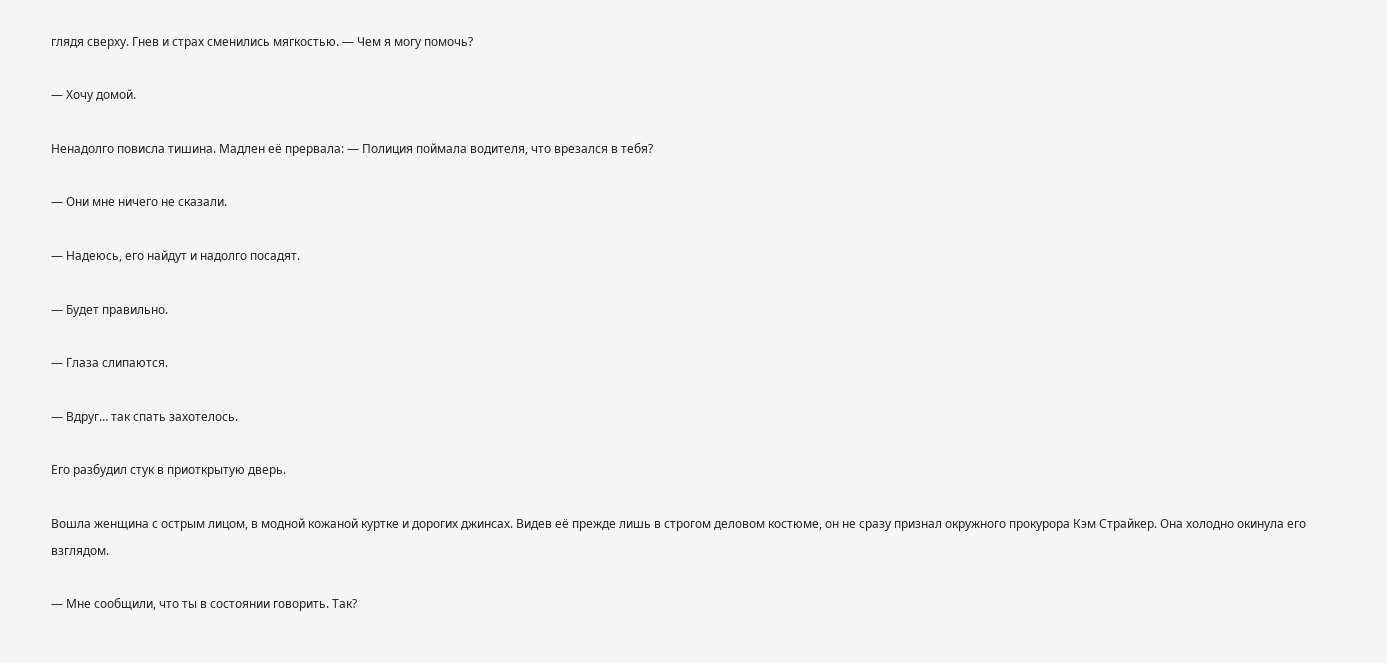глядя сверху. Гнев и страх сменились мягкостью. — Чем я могу помочь?

— Хочу домой.

Ненадолго повисла тишина. Мадлен её прервала: — Полиция поймала водителя, что врезался в тебя?

— Они мне ничего не сказали.

— Надеюсь, его найдут и надолго посадят.

— Будет правильно.

— Глаза слипаются.

— Вдруг… так спать захотелось.

Его разбудил стук в приоткрытую дверь.

Вошла женщина с острым лицом, в модной кожаной куртке и дорогих джинсах. Видев её прежде лишь в строгом деловом костюме, он не сразу признал окружного прокурора Кэм Страйкер. Она холодно окинула его взглядом.

— Мне сообщили, что ты в состоянии говорить. Так?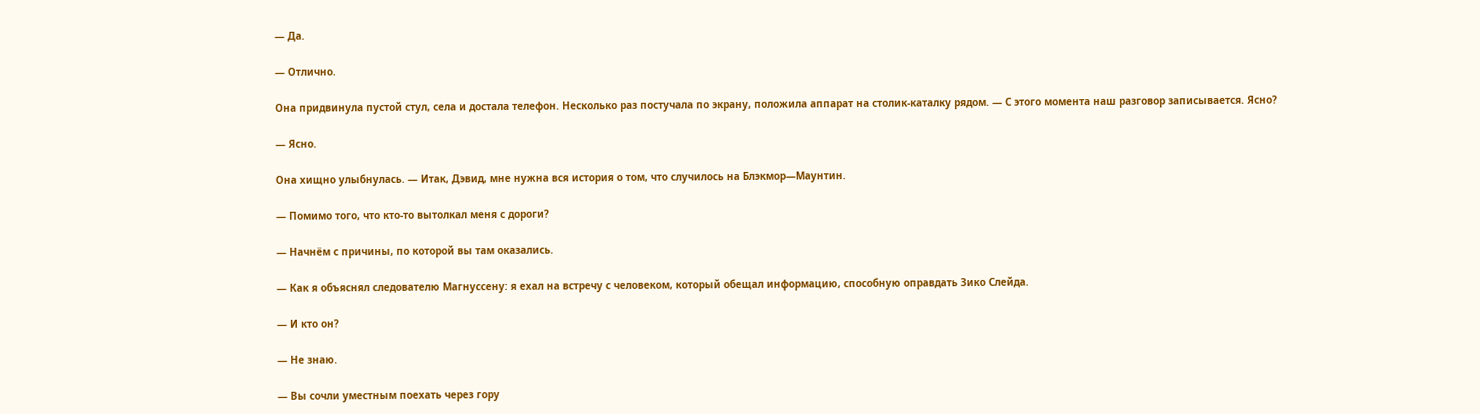— Да.

— Отлично.

Она придвинула пустой стул, села и достала телефон. Несколько раз постучала по экрану, положила аппарат на столик-каталку рядом. — С этого момента наш разговор записывается. Ясно?

— Ясно.

Она хищно улыбнулась. — Итак, Дэвид, мне нужна вся история о том, что случилось на Блэкмор—Маунтин.

— Помимо того, что кто-то вытолкал меня с дороги?

— Начнём с причины, по которой вы там оказались.

— Как я объяснял следователю Магнуссену: я ехал на встречу с человеком, который обещал информацию, способную оправдать Зико Слейда.

— И кто он?

— Не знаю.

— Вы сочли уместным поехать через гору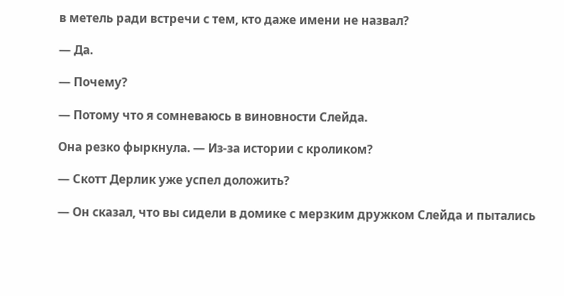в метель ради встречи с тем, кто даже имени не назвал?

— Да.

— Почему?

— Потому что я сомневаюсь в виновности Слейда.

Она резко фыркнула. — Из-за истории с кроликом?

— Скотт Дерлик уже успел доложить?

— Он сказал, что вы сидели в домике с мерзким дружком Слейда и пытались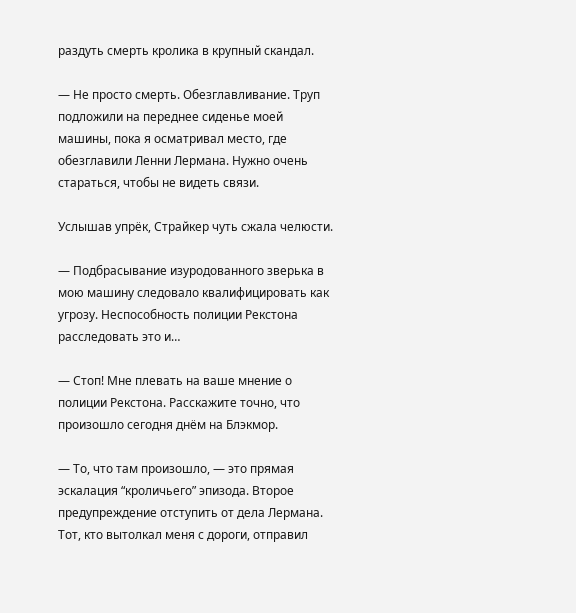раздуть смерть кролика в крупный скандал.

— Не просто смерть. Обезглавливание. Труп подложили на переднее сиденье моей машины, пока я осматривал место, где обезглавили Ленни Лермана. Нужно очень стараться, чтобы не видеть связи.

Услышав упрёк, Страйкер чуть сжала челюсти.

— Подбрасывание изуродованного зверька в мою машину следовало квалифицировать как угрозу. Неспособность полиции Рекстона расследовать это и…

— Стоп! Мне плевать на ваше мнение о полиции Рекстона. Расскажите точно, что произошло сегодня днём на Блэкмор.

— То, что там произошло, — это прямая эскалация “кроличьего” эпизода. Второе предупреждение отступить от дела Лермана. Тот, кто вытолкал меня с дороги, отправил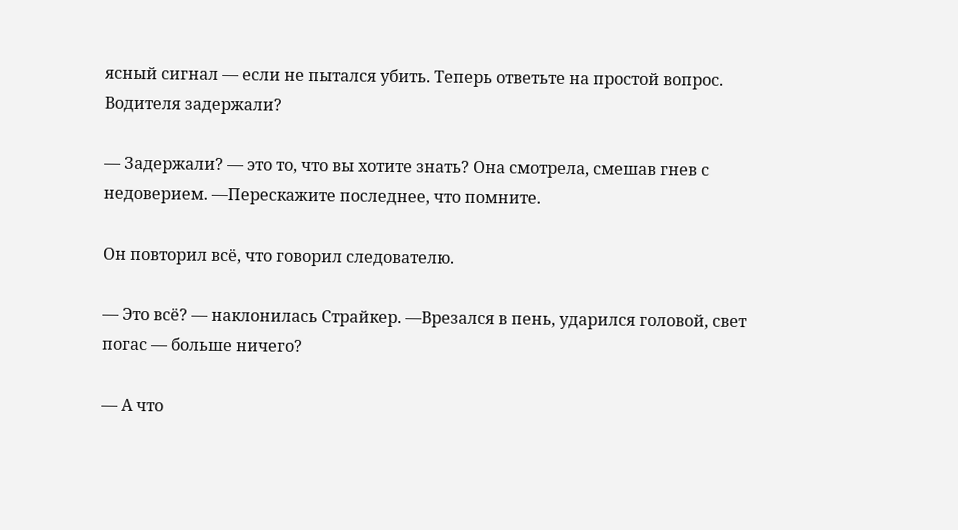ясный сигнал — если не пытался убить. Теперь ответьте на простой вопрос. Водителя задержали?

— Задержали? — это то, что вы хотите знать? Она смотрела, смешав гнев с недоверием. —Перескажите последнее, что помните.

Он повторил всё, что говорил следователю.

— Это всё? — наклонилась Страйкер. —Врезался в пень, ударился головой, свет погас — больше ничего?

— А что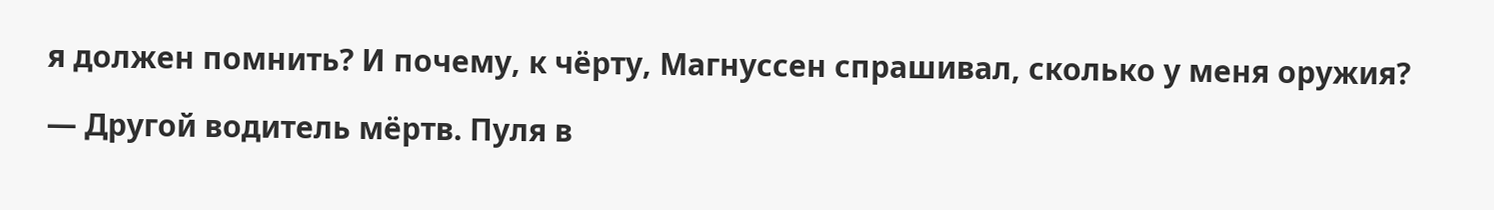я должен помнить? И почему, к чёрту, Магнуссен спрашивал, сколько у меня оружия?

— Другой водитель мёртв. Пуля в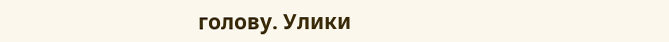голову. Улики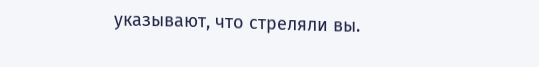указывают, что стреляли вы.